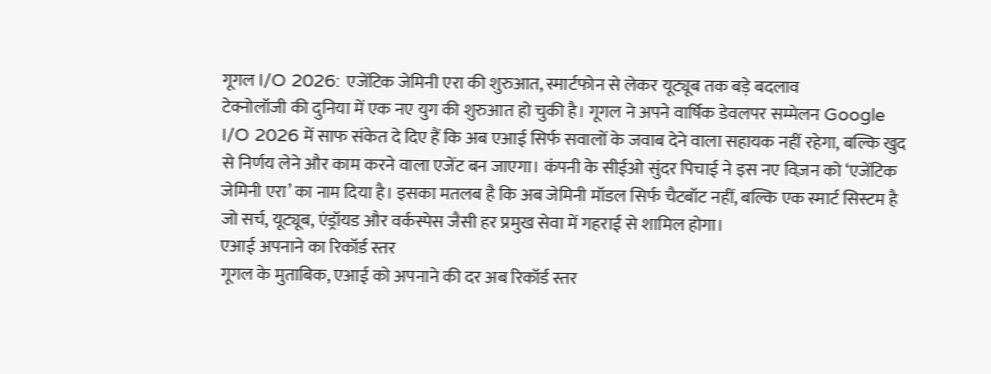गूगल I/O 2026: एजेंटिक जेमिनी एरा की शुरुआत, स्मार्टफोन से लेकर यूट्यूब तक बड़े बदलाव
टेक्नोलॉजी की दुनिया में एक नए युग की शुरुआत हो चुकी है। गूगल ने अपने वार्षिक डेवलपर सम्मेलन Google I/O 2026 में साफ संकेत दे दिए हैं कि अब एआई सिर्फ सवालों के जवाब देने वाला सहायक नहीं रहेगा, बल्कि खुद से निर्णय लेने और काम करने वाला एजेंट बन जाएगा। कंपनी के सीईओ सुंदर पिचाई ने इस नए विज़न को ‘एजेंटिक जेमिनी एरा’ का नाम दिया है। इसका मतलब है कि अब जेमिनी मॉडल सिर्फ चैटबॉट नहीं, बल्कि एक स्मार्ट सिस्टम है जो सर्च, यूट्यूब, एंड्रॉयड और वर्कस्पेस जैसी हर प्रमुख सेवा में गहराई से शामिल होगा।
एआई अपनाने का रिकॉर्ड स्तर
गूगल के मुताबिक, एआई को अपनाने की दर अब रिकॉर्ड स्तर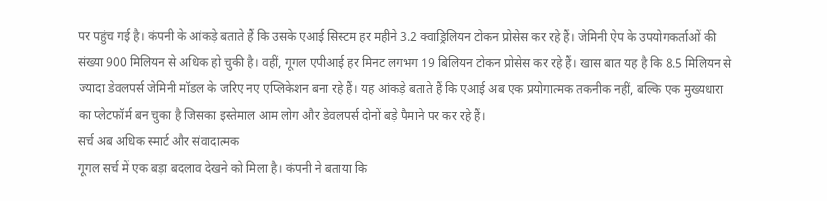पर पहुंच गई है। कंपनी के आंकड़े बताते हैं कि उसके एआई सिस्टम हर महीने 3.2 क्वाड्रिलियन टोकन प्रोसेस कर रहे हैं। जेमिनी ऐप के उपयोगकर्ताओं की संख्या 900 मिलियन से अधिक हो चुकी है। वहीं, गूगल एपीआई हर मिनट लगभग 19 बिलियन टोकन प्रोसेस कर रहे हैं। खास बात यह है कि 8.5 मिलियन से ज्यादा डेवलपर्स जेमिनी मॉडल के जरिए नए एप्लिकेशन बना रहे हैं। यह आंकड़े बताते हैं कि एआई अब एक प्रयोगात्मक तकनीक नहीं, बल्कि एक मुख्यधारा का प्लेटफॉर्म बन चुका है जिसका इस्तेमाल आम लोग और डेवलपर्स दोनों बड़े पैमाने पर कर रहे हैं।
सर्च अब अधिक स्मार्ट और संवादात्मक
गूगल सर्च में एक बड़ा बदलाव देखने को मिला है। कंपनी ने बताया कि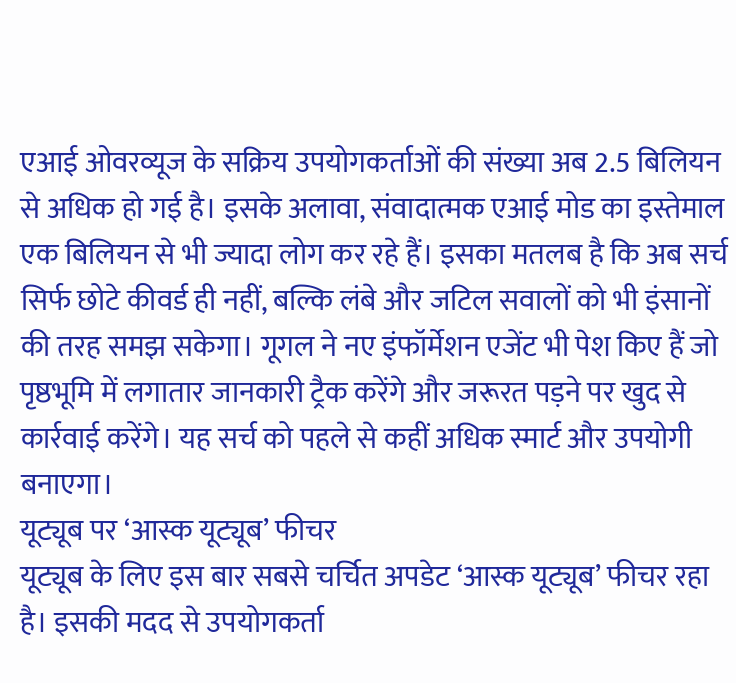एआई ओवरव्यूज के सक्रिय उपयोगकर्ताओं की संख्या अब 2.5 बिलियन से अधिक हो गई है। इसके अलावा, संवादात्मक एआई मोड का इस्तेमाल एक बिलियन से भी ज्यादा लोग कर रहे हैं। इसका मतलब है कि अब सर्च सिर्फ छोटे कीवर्ड ही नहीं, बल्कि लंबे और जटिल सवालों को भी इंसानों की तरह समझ सकेगा। गूगल ने नए इंफॉर्मेशन एजेंट भी पेश किए हैं जो पृष्ठभूमि में लगातार जानकारी ट्रैक करेंगे और जरूरत पड़ने पर खुद से कार्रवाई करेंगे। यह सर्च को पहले से कहीं अधिक स्मार्ट और उपयोगी बनाएगा।
यूट्यूब पर ‘आस्क यूट्यूब’ फीचर
यूट्यूब के लिए इस बार सबसे चर्चित अपडेट ‘आस्क यूट्यूब’ फीचर रहा है। इसकी मदद से उपयोगकर्ता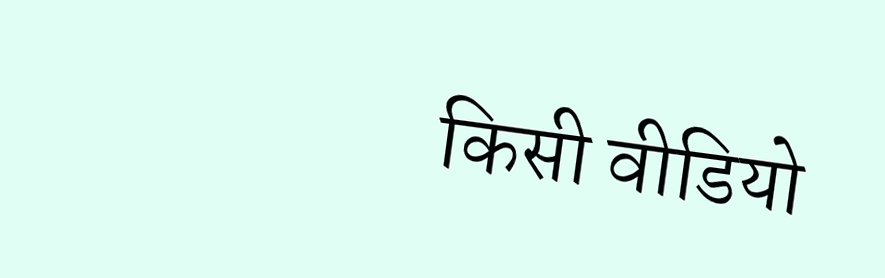किसी वीडियो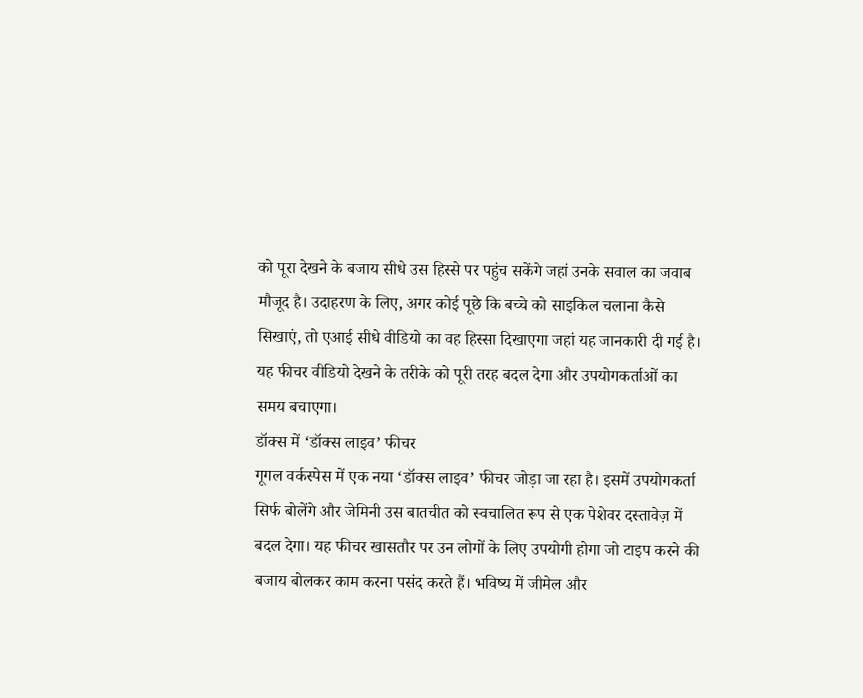को पूरा देखने के बजाय सीधे उस हिस्से पर पहुंच सकेंगे जहां उनके सवाल का जवाब मौजूद है। उदाहरण के लिए, अगर कोई पूछे कि बच्चे को साइकिल चलाना कैसे सिखाएं, तो एआई सीधे वीडियो का वह हिस्सा दिखाएगा जहां यह जानकारी दी गई है। यह फीचर वीडियो देखने के तरीके को पूरी तरह बदल देगा और उपयोगकर्ताओं का समय बचाएगा।
डॉक्स में ‘डॉक्स लाइव’ फीचर
गूगल वर्कस्पेस में एक नया ‘डॉक्स लाइव’ फीचर जोड़ा जा रहा है। इसमें उपयोगकर्ता सिर्फ बोलेंगे और जेमिनी उस बातचीत को स्वचालित रूप से एक पेशेवर दस्तावेज़ में बदल देगा। यह फीचर खासतौर पर उन लोगों के लिए उपयोगी होगा जो टाइप करने की बजाय बोलकर काम करना पसंद करते हैं। भविष्य में जीमेल और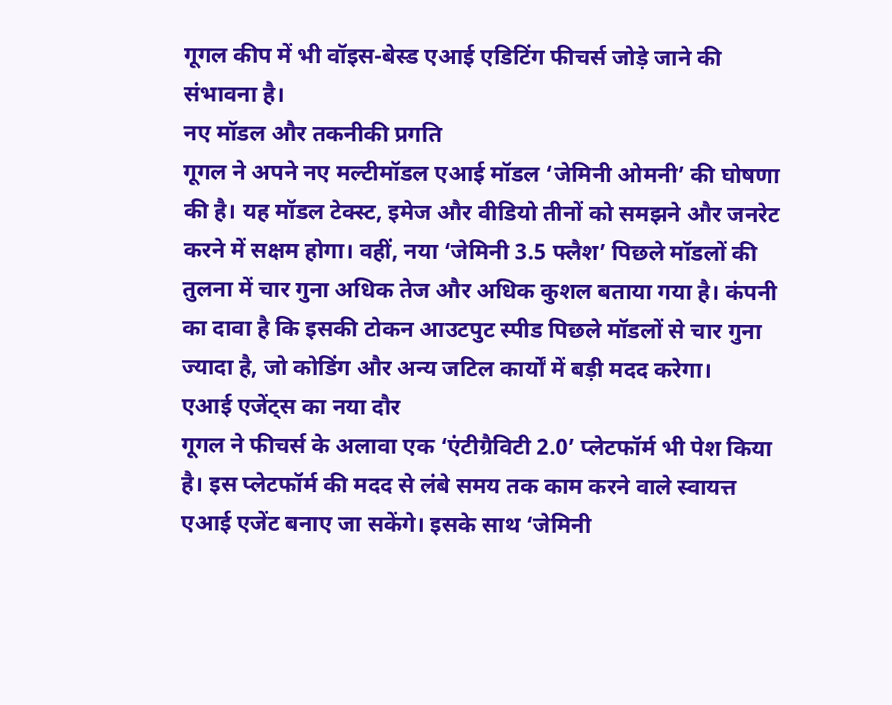गूगल कीप में भी वॉइस-बेस्ड एआई एडिटिंग फीचर्स जोड़े जाने की संभावना है।
नए मॉडल और तकनीकी प्रगति
गूगल ने अपने नए मल्टीमॉडल एआई मॉडल ‘जेमिनी ओमनी’ की घोषणा की है। यह मॉडल टेक्स्ट, इमेज और वीडियो तीनों को समझने और जनरेट करने में सक्षम होगा। वहीं, नया ‘जेमिनी 3.5 फ्लैश’ पिछले मॉडलों की तुलना में चार गुना अधिक तेज और अधिक कुशल बताया गया है। कंपनी का दावा है कि इसकी टोकन आउटपुट स्पीड पिछले मॉडलों से चार गुना ज्यादा है, जो कोडिंग और अन्य जटिल कार्यों में बड़ी मदद करेगा।
एआई एजेंट्स का नया दौर
गूगल ने फीचर्स के अलावा एक ‘एंटीग्रैविटी 2.0’ प्लेटफॉर्म भी पेश किया है। इस प्लेटफॉर्म की मदद से लंबे समय तक काम करने वाले स्वायत्त एआई एजेंट बनाए जा सकेंगे। इसके साथ ‘जेमिनी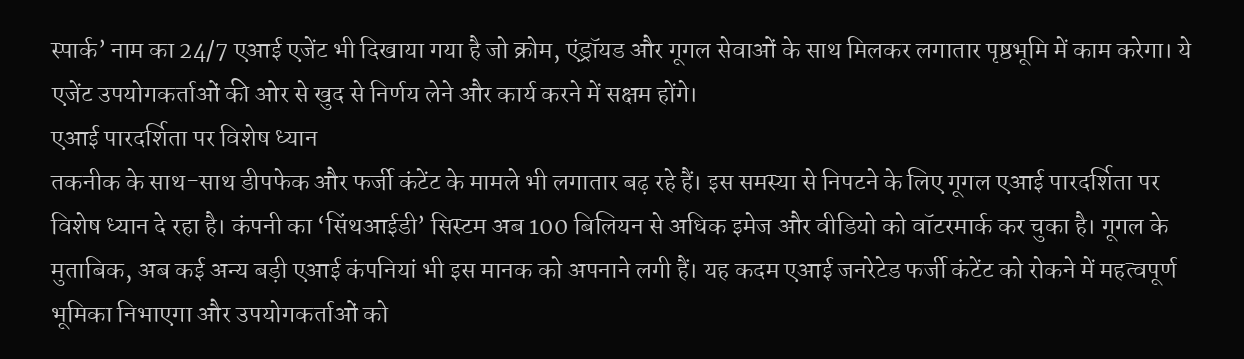स्पार्क’ नाम का 24/7 एआई एजेंट भी दिखाया गया है जो क्रोम, एंड्रॉयड और गूगल सेवाओं के साथ मिलकर लगातार पृष्ठभूमि में काम करेगा। ये एजेंट उपयोगकर्ताओं की ओर से खुद से निर्णय लेने और कार्य करने में सक्षम होंगे।
एआई पारदर्शिता पर विशेष ध्यान
तकनीक के साथ-साथ डीपफेक और फर्जी कंटेंट के मामले भी लगातार बढ़ रहे हैं। इस समस्या से निपटने के लिए गूगल एआई पारदर्शिता पर विशेष ध्यान दे रहा है। कंपनी का ‘सिंथआईडी’ सिस्टम अब 100 बिलियन से अधिक इमेज और वीडियो को वॉटरमार्क कर चुका है। गूगल के मुताबिक, अब कई अन्य बड़ी एआई कंपनियां भी इस मानक को अपनाने लगी हैं। यह कदम एआई जनरेटेड फर्जी कंटेंट को रोकने में महत्वपूर्ण भूमिका निभाएगा और उपयोगकर्ताओं को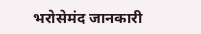भरोसेमंद जानकारी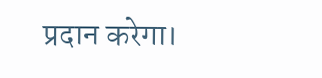प्रदान करेगा।